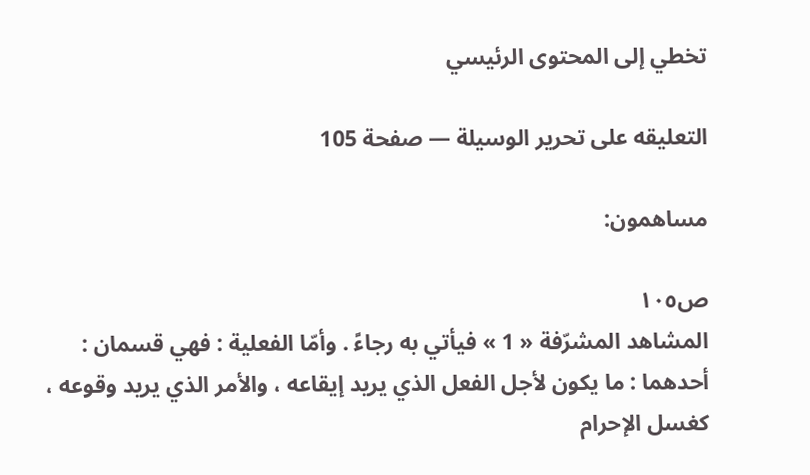تخطي إلى المحتوى الرئيسي

التعليقه على تحرير الوسيلة — صفحة 105

مساهمون:

ص١٠٥
المشاهد المشرّفة « 1 » فيأتي به رجاءً . وأمّا الفعلية : فهي قسمان : أحدهما : ما يكون لأجل الفعل الذي يريد إيقاعه ، والأمر الذي يريد وقوعه ، كغسل الإحرام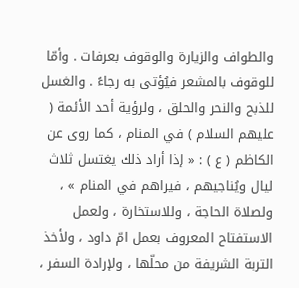والطواف والزيارة والوقوف بعرفات . وأمّا للوقوف بالمشعر فيُؤتى به رجاءً . والغسل للذبح والنحر والحلق ، ولرؤية أحد الأئمة ( عليهم السلام ) في المنام ، كما روى عن الكاظم ( ع ) : « إذا أراد ذلك يغتسل ثلاث ليال ويُناجيهم ، فيراهم في المنام » ، ولصلاة الحاجة ، وللاستخارة ، ولعمل الاستفتاح المعروف بعمل امّ داود ، ولأخذ التربة الشريفة من محلّها ، ولإرادة السفر ،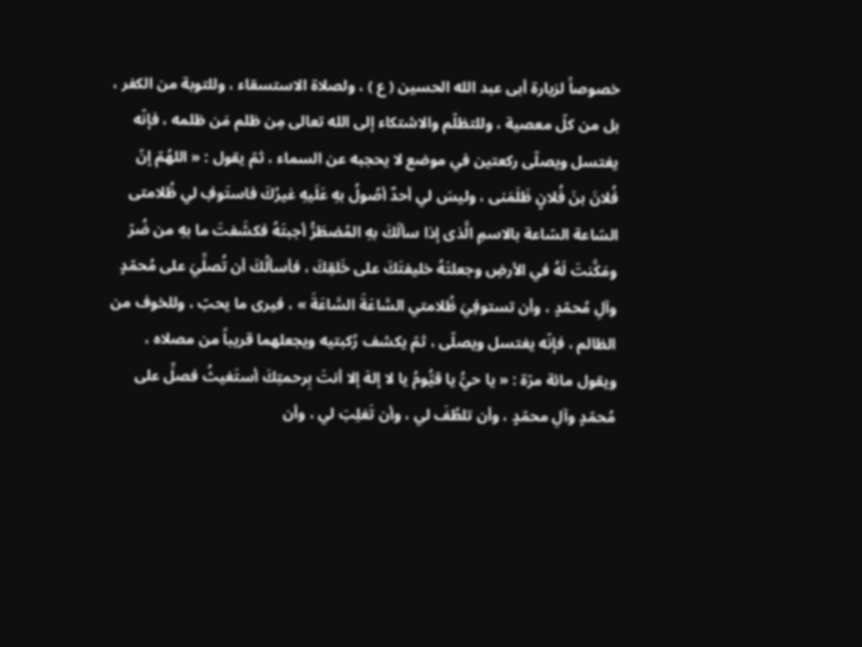خصوصاً لزيارة أبى عبد الله الحسين ( ع ) ، ولصلاة الاستسقاء ، وللتوبة من الكفر ، بل من كلّ معصية ، وللتظلّم والاشتكاء إلى الله تعالى مِن ظلم مَن ظلمه ، فإنّه يغتسل ويصلّى ركعتين في موضع لا يحجبه عن السماء ، ثمّ يقول : « اللهُمّ إنّ فُلانَ بنَ فُلانٍ ظَلَمَنى ، وليسَ لي أحدٌ أصُولُ بهِ عَلَيهِ غيرُكَ فاستَوفِ لي ظُلامتى السّاعة السّاعة بالاسمِ الَّذى إذا سألَكَ بهِ المُضطَرُّ أجبتَهُ فكشَفتَ ما بهِ من ضُرّ ومَكَّنتَ لَهُ في الأرضِ وجعلتَهُ خليفتَكَ على خَلقِكَ ، فأسألُكَ أن تُصلِّيَ على مُحمّدٍ وآلِ مُحمّدٍ ، وأن تستوفِيَ ظُلامتي السَّاعَةَ السَّاعَةَ » ، فيرى ما يحبّ ، وللخوف من الظالم ، فإنّه يغتسل ويصلّى ، ثمّ يكشف رُكبتيه ويجعلهما قريباً من مصلاه ، ويقول مائة مرّة : « يا حيُّ يا قيُّومُ يا لا إلهَ إلا أنتَ بِرحمتِكَ أستَغيثُ فصلِّ على مُحمّدٍ وآلِ محمّدٍ ، وأن تلطُفَ لي ، وأن تَغلِبَ لي ، وأن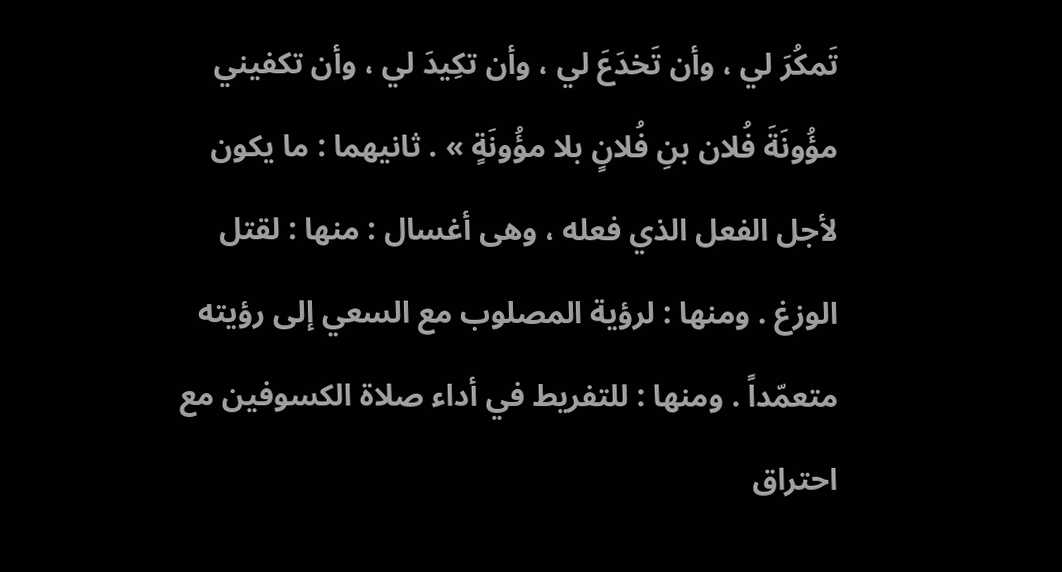تَمكُرَ لي ، وأن تَخدَعَ لي ، وأن تكِيدَ لي ، وأن تكفيني مؤُونَةَ فُلان بنِ فُلانٍ بلا مؤُونَةٍ » . ثانيهما : ما يكون لأجل الفعل الذي فعله ، وهى أغسال : منها : لقتل الوزغ . ومنها : لرؤية المصلوب مع السعي إلى رؤيته متعمّداً . ومنها : للتفريط في أداء صلاة الكسوفين مع احتراق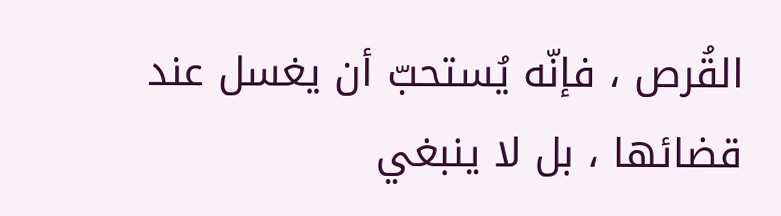القُرص ، فإنّه يُستحبّ أن يغسل عند قضائها ، بل لا ينبغي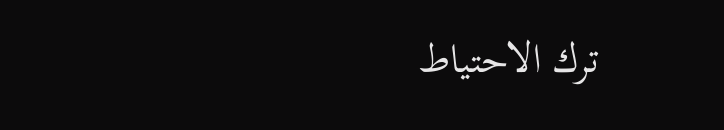ترك الاحتياط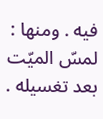فيه . ومنها : لمسّ الميّت بعد تغسيله .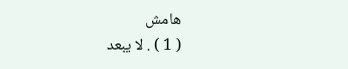هامش
( 1 ) . لا يبعد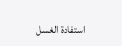استفادة الغسل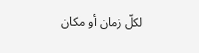لكلّ زمان أو مكان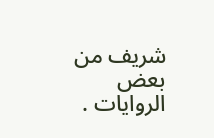شريف من بعض الروايات .